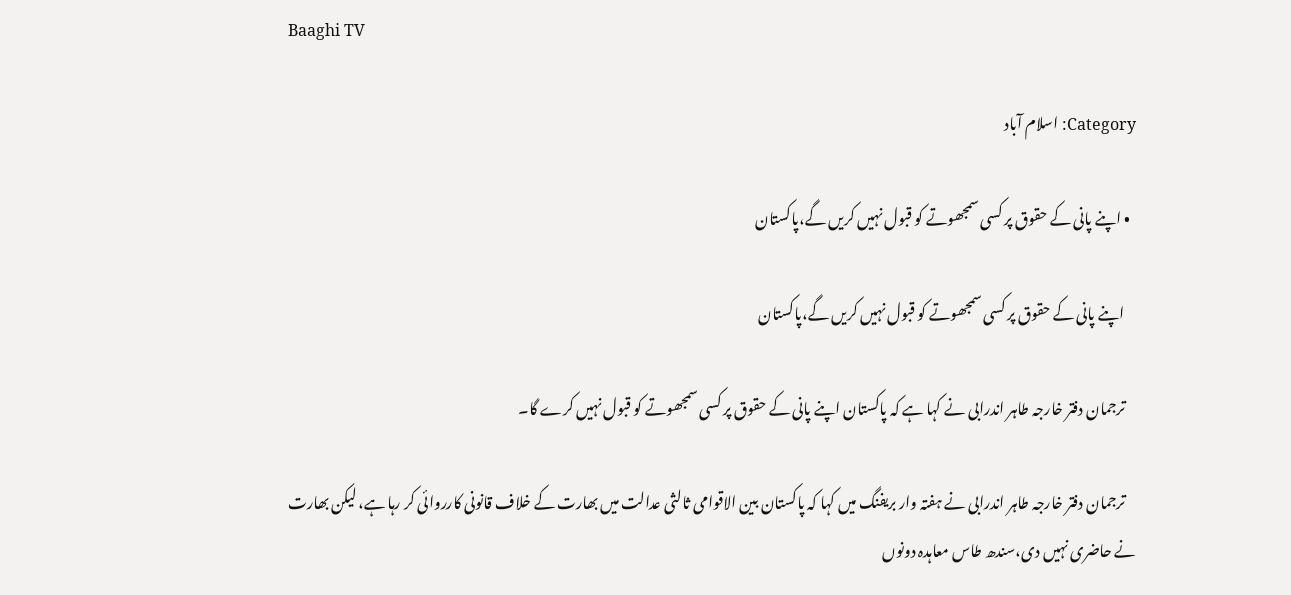Baaghi TV

Category: اسلام آباد

  • اپنے پانی کے حقوق پر کسی سمجھوتے کو قبول نہیں کریں گے،پاکستان

    اپنے پانی کے حقوق پر کسی سمجھوتے کو قبول نہیں کریں گے،پاکستان

    ترجمان دفتر خارجہ طاہر اندرابی نے کہا ہے کہ پاکستان اپنے پانی کے حقوق پر کسی سمجھوتے کو قبول نہیں کرے گا۔

    ترجمان دفتر خارجہ طاہر اندرابی نے ہفتہ وار بریفنگ میں کہا کہ پاکستان بین الاقوامی ثالثی عدالت میں بھارت کے خلاف قانونی کارروائی کر رہا ہے، لیکن بھارت نے حاضری نہیں دی،سندھ طاس معاہدہ دونوں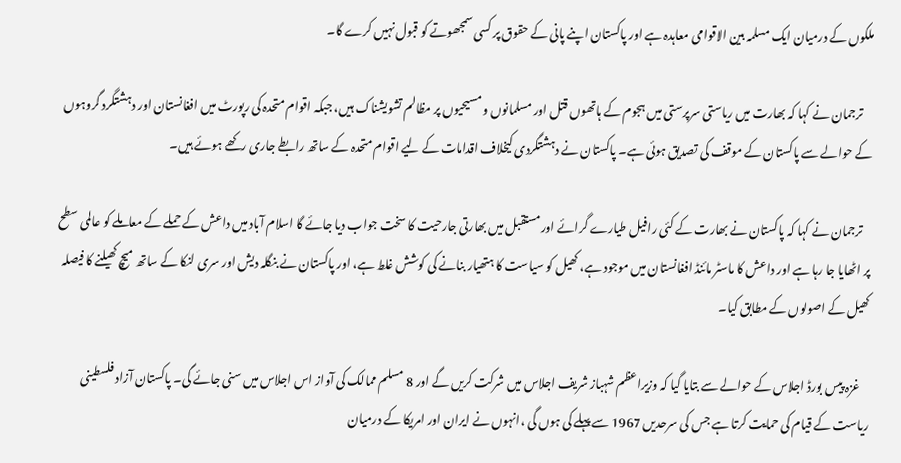ملکوں کے درمیان ایک مسلمہ بین الاقوامی معاہدہ ہے اور پاکستان اپنے پانی کے حقوق پر کسی سمجھوتے کو قبول نہیں کرے گا۔

    ترجمان نے کہا کہ بھارت میں ریاستی سرپرستی میں ہجوم کے ہاتھوں قتل اور مسلمانوں و مسیحیوں پر مظالم تشویشناک ہیں، جبکہ اقوام متحدہ کی رپورٹ میں افغانستان اور دہشتگرد گروہوں کے حوالے سے پاکستان کے موقف کی تصدیق ہوئی ہے۔ پاکستان نے دہشتگردی کیخلاف اقدامات کے لیے اقوام متحدہ کے ساتھ رابطے جاری رکھے ہوئے ہیں۔

    ترجمان نے کہا کہ پاکستان نے بھارت کے کئی رافیل طیارے گرائے اور مستقبل میں بھارتی جارحیت کا سخت جواب دیا جائے گا اسلام آباد میں داعش کے حملے کے معاملے کو عالمی سطح پر اٹھایا جا رہا ہے اور داعش کا ماسٹر مائنڈ افغانستان میں موجود ہے، کھیل کو سیاست کا ہتھیار بنانے کی کوشش غلط ہے، اور پاکستان نے بنگلہ دیش اور سری لنکا کے ساتھ میچ کھیلنے کا فیصلہ کھیل کے اصولوں کے مطابق کیا۔

    غزہ پیس بورڈ اجلاس کے حوالے سے بتایا گیا کہ وزیراعظم شہباز شریف اجلاس میں شرکت کریں گے اور 8 مسلم ممالک کی آواز اس اجلاس میں سنی جائے گی۔ پاکستان آزاد فلسطینی ریاست کے قیام کی حمایت کرتا ہے جس کی سرحدیں 1967 سے پہلے کی ہوں گی ،انہوں نے ایران اور امریکا کے درمیان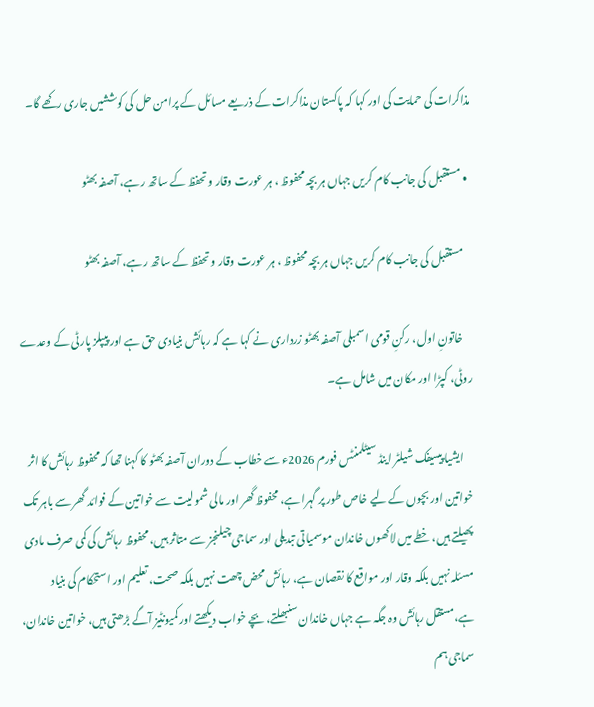مذاکرات کی حمایت کی اور کہا کہ پاکستان مذاکرات کے ذریعے مسائل کے پرامن حل کی کوششیں جاری رکھے گا۔

  • مستقبل کی جانب کام کریں جہاں ہر بچہ محفوظ ، ہر عورت وقار و تحفظ کے ساتھ رہے، آصفہ بھٹو

    مستقبل کی جانب کام کریں جہاں ہر بچہ محفوظ ، ہر عورت وقار و تحفظ کے ساتھ رہے، آصفہ بھٹو

    خاتونِ اول، رکنِ قومی اسمبلی آصفہ بھٹو زرداری نے کہا ہے کہ رہائش بنیادی حق ہے اور پیپلز پارٹی کے وعدے روٹی، کپڑا اور مکان میں شامل ہے۔

    ایشیا پیسیفک شیلٹر اینڈ سیٹلمنٹس فورم 2026ء سے خطاب کے دوران آصفہ بھٹو کا کہنا تھا کہ محفوظ رہائش کا اثر خواتین اور بچوں کے لیے خاص طور پر گہرا ہے، محفوظ گھر اور مالی شمولیت سے خواتین کے فوائد گھر سے باہر تک پھیلتے ہیں، خطے میں لاکھوں خاندان موسمیاتی تبدیلی اور سماجی چیلنجز سے متاثر ہیں، محفوظ رہائش کی کمی صرف مادی مسئلہ نہیں بلکہ وقار اور مواقع کا نقصان ہے، رہائش محض چھت نہیں بلکہ صحت، تعلیم اور استحکام کی بنیاد ہے،مستقل رہائش وہ جگہ ہے جہاں خاندان سنبھلتے، بچے خواب دیکھتے اور کمیونٹیز آگے بڑھتی ہیں، خواتین خاندان، سماجی ہم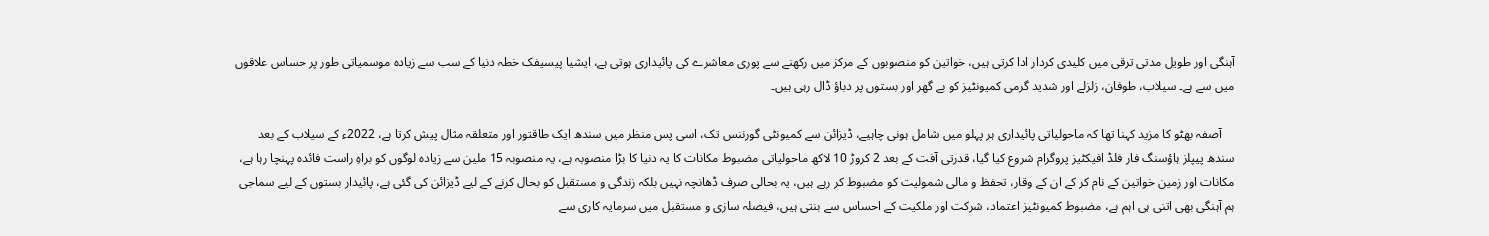آہنگی اور طویل مدتی ترقی میں کلیدی کردار ادا کرتی ہیں، خواتین کو منصوبوں کے مرکز میں رکھنے سے پوری معاشرے کی پائیداری ہوتی ہے، ایشیا پیسیفک خطہ دنیا کے سب سے زیادہ موسمیاتی طور پر حساس علاقوں میں سے ہے۔ سیلاب، طوفان، زلزلے اور شدید گرمی کمیونٹیز کو بے گھر اور بستوں پر دباؤ ڈال رہی ہیں۔

    آصفہ بھٹو کا مزید کہنا تھا کہ ماحولیاتی پائیداری ہر پہلو میں شامل ہونی چاہیے، ڈیزائن سے کمیونٹی گورننس تک، اسی پس منظر میں سندھ ایک طاقتور اور متعلقہ مثال پیش کرتا ہے، 2022ء کے سیلاب کے بعد سندھ پیپلز ہاؤسنگ فار فلڈ افیکٹیز پروگرام شروع کیا گیا، قدرتی آفت کے بعد 2 کروڑ 10 لاکھ ماحولیاتی مضبوط مکانات کا یہ دنیا کا بڑا منصوبہ ہے، یہ منصوبہ 15 ملین سے زیادہ لوگوں کو براہِ راست فائدہ پہنچا رہا ہے، مکانات اور زمین خواتین کے نام کر کے ان کے وقار، تحفظ و مالی شمولیت کو مضبوط کر رہے ہیں، یہ بحالی صرف ڈھانچہ نہیں بلکہ زندگی و مستقبل کو بحال کرنے کے لیے ڈیزائن کی گئی ہے، پائیدار بستوں کے لیے سماجی ہم آہنگی بھی اتنی ہی اہم ہے، مضبوط کمیونٹیز اعتماد، شرکت اور ملکیت کے احساس سے بنتی ہیں، فیصلہ سازی و مستقبل میں سرمایہ کاری سے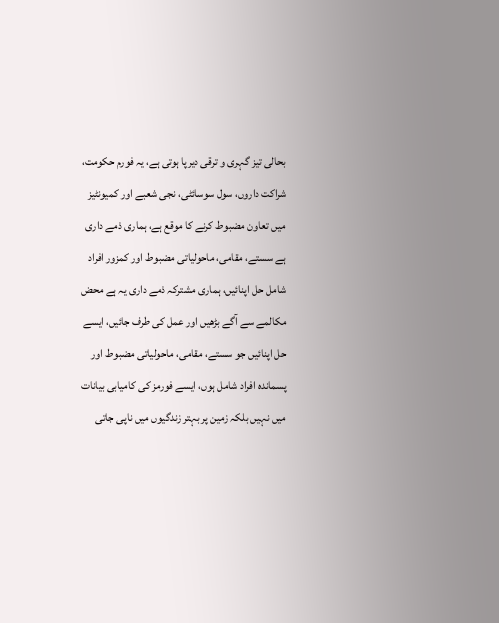بحالی تیز گہری و ترقی دیرپا ہوتی ہے، یہ فورم حکومت، شراکت داروں، سول سوسائٹی، نجی شعبے اور کمیونٹیز میں تعاون مضبوط کرنے کا موقع ہے، ہماری ذمے داری ہے سستے، مقامی، ماحولیاتی مضبوط اور کمزور افراد شامل حل اپنائیں، ہماری مشترکہ ذمے داری یہ ہے محض مکالمے سے آگے بڑھیں اور عمل کی طرف جائیں، ایسے حل اپنائیں جو سستے، مقامی، ماحولیاتی مضبوط اور پسماندہ افراد شامل ہوں، ایسے فورمز کی کامیابی بیانات میں نہیں بلکہ زمین پر بہتر زندگیوں میں ناپی جاتی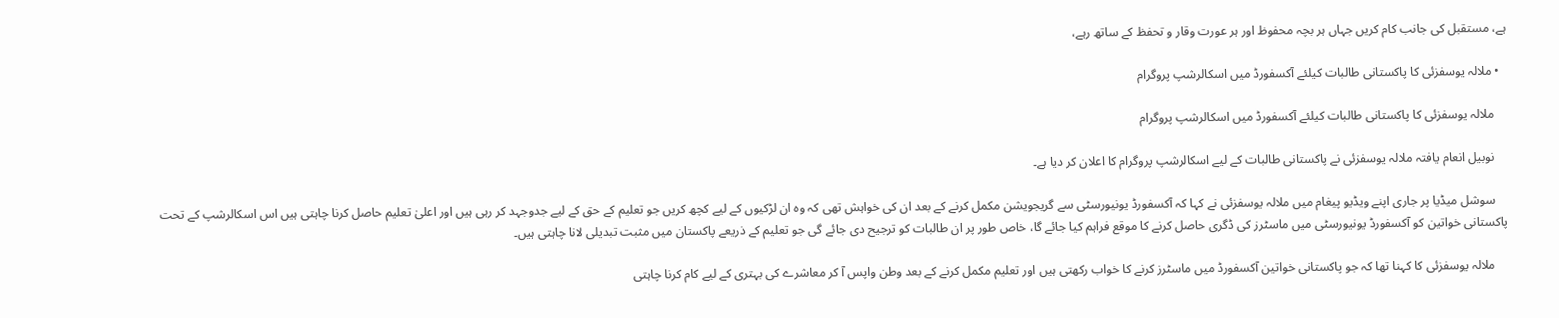ہے، مستقبل کی جانب کام کریں جہاں ہر بچہ محفوظ اور ہر عورت وقار و تحفظ کے ساتھ رہے،

  • ملالہ یوسفزئی کا پاکستانی طالبات کیلئے آکسفورڈ میں اسکالرشپ پروگرام

    ملالہ یوسفزئی کا پاکستانی طالبات کیلئے آکسفورڈ میں اسکالرشپ پروگرام

    نوبیل انعام یافتہ ملالہ یوسفزئی نے پاکستانی طالبات کے لیے اسکالرشپ پروگرام کا اعلان کر دیا ہے۔

    سوشل میڈیا پر جاری اپنے ویڈیو پیغام میں ملالہ یوسفزئی نے کہا کہ آکسفورڈ یونیورسٹی سے گریجویشن مکمل کرنے کے بعد ان کی خواہش تھی کہ وہ ان لڑکیوں کے لیے کچھ کریں جو تعلیم کے حق کے لیے جدوجہد کر رہی ہیں اور اعلیٰ تعلیم حاصل کرنا چاہتی ہیں اس اسکالرشپ کے تحت پاکستانی خواتین کو آکسفورڈ یونیورسٹی میں ماسٹرز کی ڈگری حاصل کرنے کا موقع فراہم کیا جائے گا، خاص طور پر ان طالبات کو ترجیح دی جائے گی جو تعلیم کے ذریعے پاکستان میں مثبت تبدیلی لانا چاہتی ہیں۔

    ملالہ یوسفزئی کا کہنا تھا کہ جو پاکستانی خواتین آکسفورڈ میں ماسٹرز کرنے کا خواب رکھتی ہیں اور تعلیم مکمل کرنے کے بعد وطن واپس آ کر معاشرے کی بہتری کے لیے کام کرنا چاہتی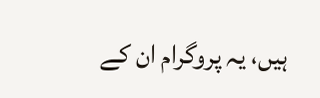ہیں، یہ پروگرام ان کے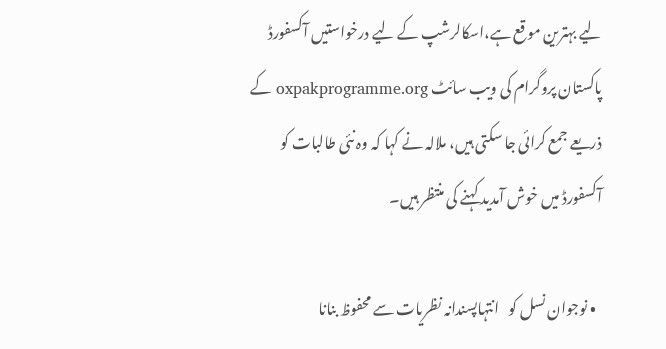لیے بہترین موقع ہے،اسکالرشپ کے لیے درخواستیں آکسفورڈ پاکستان پروگرام کی ویب سائٹ oxpakprogramme.org کے ذریعے جمع کرائی جا سکتی ہیں، ملالہ نے کہا کہ وہ نئی طالبات کو آکسفورڈ میں خوش آمدید کہنے کی منتظر ہیں۔

  • نوجوان نسل کو   انتہاپسندانہ نظریات سے محفوظ بنانا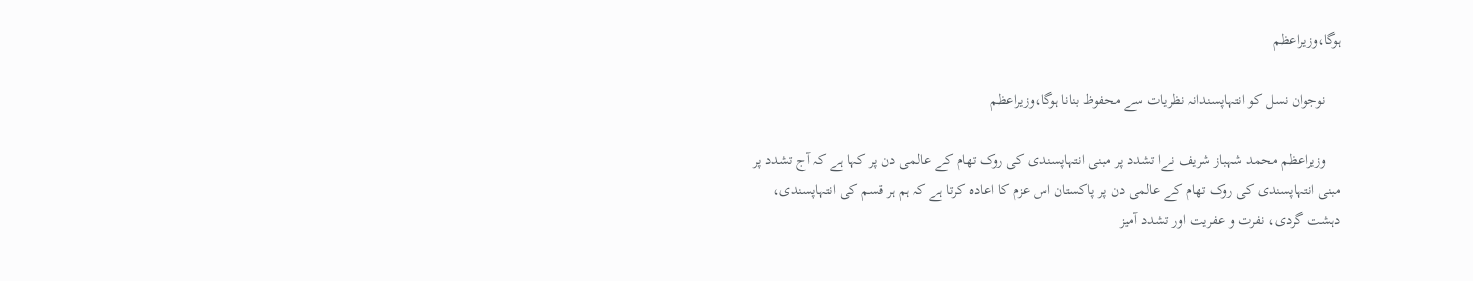ہوگا،وزیراعظم

    نوجوان نسل کو انتہاپسندانہ نظریات سے محفوظ بنانا ہوگا،وزیراعظم

    وزیراعظم محمد شہباز شریف نےا تشدد پر مبنی انتہاپسندی کی روک تھام کے عالمی دن پر کہا ہے کہ آج تشدد پر مبنی انتہاپسندی کی روک تھام کے عالمی دن پر پاکستان اس عزم کا اعادہ کرتا ہے کہ ہم ہر قسم کی انتہاپسندی، دہشت گردی، نفرت و عفریت اور تشدد آمیز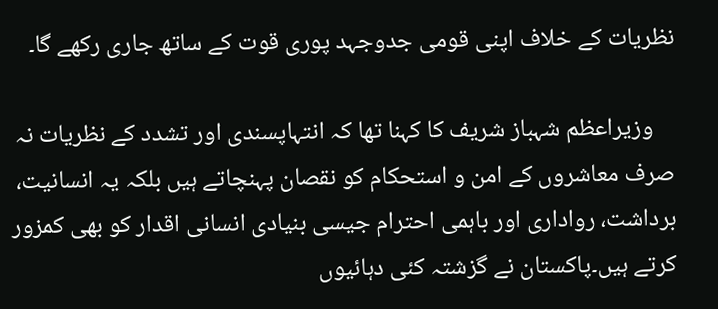نظریات کے خلاف اپنی قومی جدوجہد پوری قوت کے ساتھ جاری رکھے گا۔

    وزیراعظم شہباز شریف کا کہنا تھا کہ انتہاپسندی اور تشدد کے نظریات نہ صرف معاشروں کے امن و استحکام کو نقصان پہنچاتے ہیں بلکہ یہ انسانیت، برداشت، رواداری اور باہمی احترام جیسی بنیادی انسانی اقدار کو بھی کمزور کرتے ہیں۔پاکستان نے گزشتہ کئی دہائیوں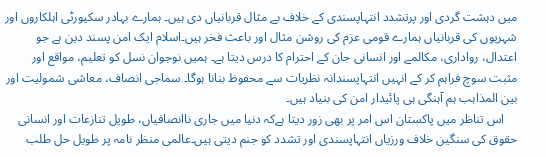میں دہشت گردی اور پرتشدد انتہاپسندی کے خلاف بے مثال قربانیاں دی ہیں۔ ہمارے بہادر سکیورٹی اہلکاروں اور شہریوں کی قربانیاں ہمارے قومی عزم کی روشن مثال اور باعث فخر ہیں۔اسلام ایک امن پسند دین ہے جو اعتدال، رواداری، مکالمے اور انسانی جان کے احترام کا درس دیتا ہے۔ ہمیں نوجوان نسل کو تعلیم، مواقع اور مثبت سوچ فراہم کر کے انہیں انتہاپسندانہ نظریات سے محفوظ بنانا ہوگا۔ سماجی انصاف، معاشی شمولیت اور بین المذاہب ہم آہنگی ہی پائیدار امن کی بنیاد ہیں۔
    اس تناظر میں پاکستان اس امر پر بھی زور دیتا ہےکہ دنیا میں جاری ناانصافیاں، طویل تنازعات اور انسانی حقوق کی سنگین خلاف ورزیاں انتہاپسندی اور تشدد کو جنم دیتی ہیں۔عالمی منظر نامہ پر طویل حل طلب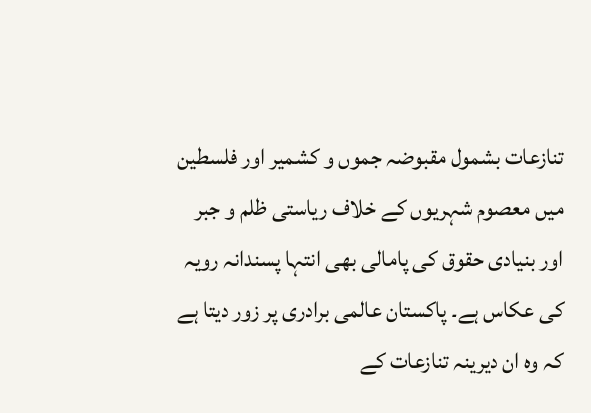تنازعات بشمول مقبوضہ جموں و کشمیر اور فلسطین میں معصوم شہریوں کے خلاف ریاستی ظلم و جبر اور بنیادی حقوق کی پامالی بھی انتہا پسندانہ رویہ کی عکاس ہے۔ پاکستان عالمی برادری پر زور دیتا ہے کہ وہ ان دیرینہ تنازعات کے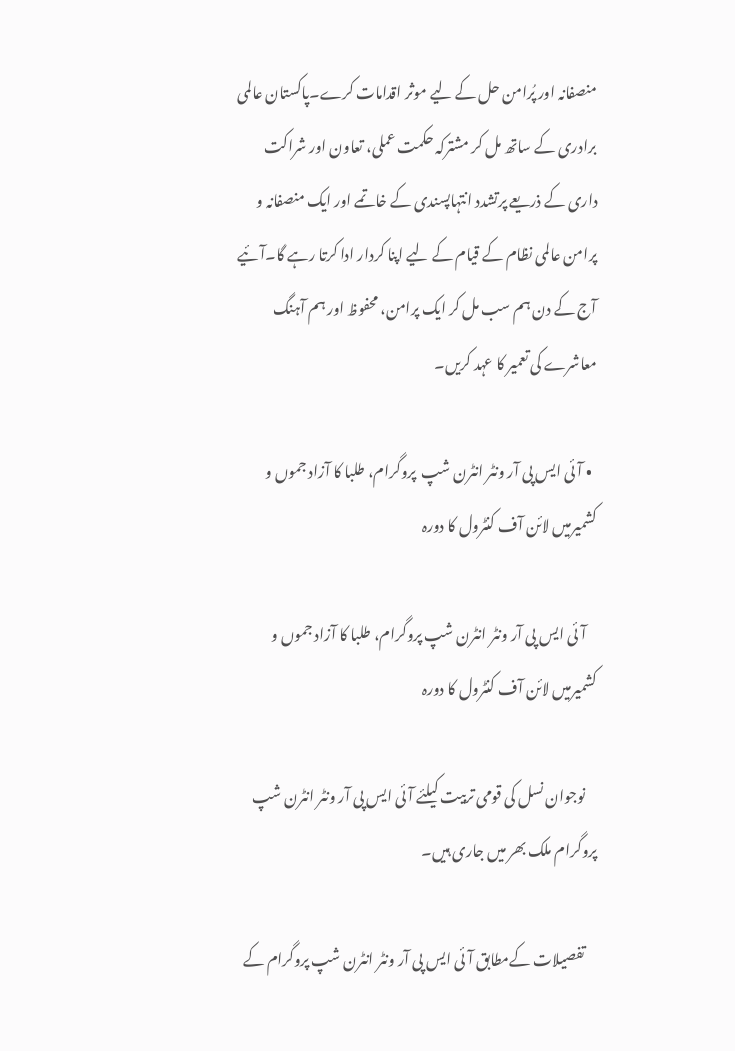منصفانہ اور پُرامن حل کے لیے موثر اقدامات کرے۔پاکستان عالمی برادری کے ساتھ مل کر مشترکہ حکمت عملی، تعاون اور شراکت داری کے ذریعے پرتشدد انتہاپسندی کے خاتمے اور ایک منصفانہ و پرامن عالمی نظام کے قیام کے لیے اپنا کردار ادا کرتا رہے گا۔آئیے آج کے دن ہم سب مل کر ایک پرامن، محفوظ اور ہم آہنگ معاشرے کی تعمیر کا عہد کریں۔

  • آئی ایس پی آر ونٹر انٹرن شپ  پروگرام، طلبا کا آزاد جموں و کشمیرمیں لائن آف کنٹرول کا دورہ

    آئی ایس پی آر ونٹر انٹرن شپ پروگرام، طلبا کا آزاد جموں و کشمیرمیں لائن آف کنٹرول کا دورہ

    نوجوان نسل کی قومی تربیت کیلئے آئی ایس پی آر ونٹر انٹرن شپ پروگرام ملک بھر میں جاری ہیں۔

    تفصیلات کےمطابق آئی ایس پی آر ونٹر انٹرن شپ پروگرام کے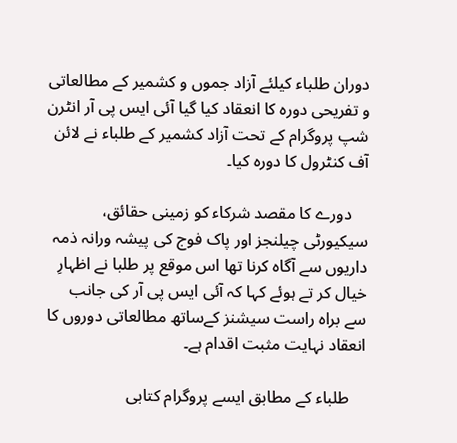دوران طلباء کیلئے آزاد جموں و کشمیر کے مطالعاتی و تفریحی دورہ کا انعقاد کیا گیا آئی ایس پی آر انٹرن شپ پروگرام کے تحت آزاد کشمیر کے طلباء نے لائن آف کنٹرول کا دورہ کیا۔

    دورے کا مقصد شرکاء کو زمینی حقائق، سیکیورٹی چیلنجز اور پاک فوج کی پیشہ ورانہ ذمہ داریوں سے آگاہ کرنا تھا اس موقع پر طلبا نے اظہارِ خیال کر تے ہوئے کہا کہ آئی ایس پی آر کی جانب سے براہ راست سیشنز کےساتھ مطالعاتی دوروں کا انعقاد نہایت مثبت اقدام ہے۔

    طلباء کے مطابق ایسے پروگرام کتابی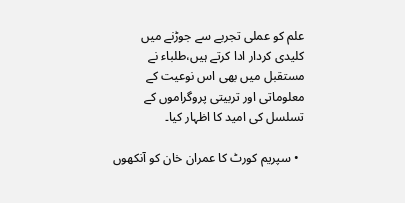علم کو عملی تجربے سے جوڑنے میں کلیدی کردار ادا کرتے ہیں،طلباء نے مستقبل میں بھی اس نوعیت کے معلوماتی اور تربیتی پروگراموں کے تسلسل کی امید کا اظہار کیا۔

  • سپریم کورٹ کا عمران خان کو آنکھوں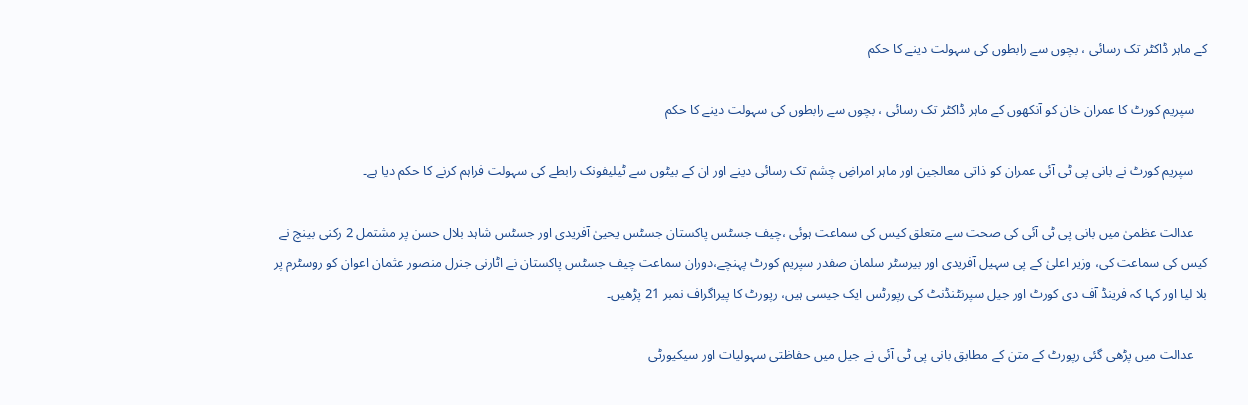کے ماہر ڈاکٹر تک رسائی ، بچوں سے رابطوں کی سہولت دینے کا حکم

    سپریم کورٹ کا عمران خان کو آنکھوں کے ماہر ڈاکٹر تک رسائی ، بچوں سے رابطوں کی سہولت دینے کا حکم

    سپریم کورٹ نے بانی پی ٹی آئی عمران کو ذاتی معالجین اور ماہر امراضِ چشم تک رسائی دینے اور ان کے بیٹوں سے ٹیلیفونک رابطے کی سہولت فراہم کرنے کا حکم دیا ہے۔

    عدالت عظمیٰ میں بانی پی ٹی آئی کی صحت سے متعلق کیس کی سماعت ہوئی ،چیف جسٹس پاکستان جسٹس یحییٰ آفریدی اور جسٹس شاہد بلال حسن پر مشتمل 2 رکنی بینچ نے کیس کی سماعت کی، وزیر اعلیٰ کے پی سہیل آفریدی اور بیرسٹر سلمان صفدر سپریم کورٹ پہنچے،دوران سماعت چیف جسٹس پاکستان نے اٹارنی جنرل منصور عثمان اعوان کو روسٹرم پر بلا لیا اور کہا کہ فرینڈ آف دی کورٹ اور جیل سپرنٹنڈنٹ کی رپورٹس ایک جیسی ہیں، رپورٹ کا پیراگراف نمبر 21 پڑھیں۔

    عدالت میں پڑھی گئی رپورٹ کے متن کے مطابق بانی پی ٹی آئی نے جیل میں حفاظتی سہولیات اور سیکیورٹی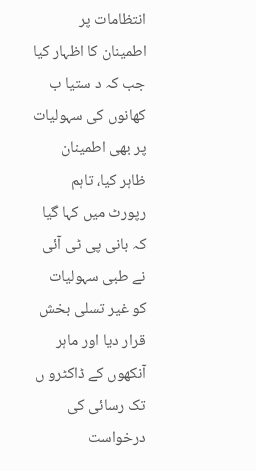انتظامات پر اطمینان کا اظہار کیا جب کہ د ستیا ب کھانوں کی سہولیات پر بھی اطمینان ظاہر کیا، تاہم رپورٹ میں کہا گیا کہ بانی پی ٹی آئی نے طبی سہولیات کو غیر تسلی بخش قرار دیا اور ماہر آنکھوں کے ڈاکٹرو ں تک رسائی کی درخواست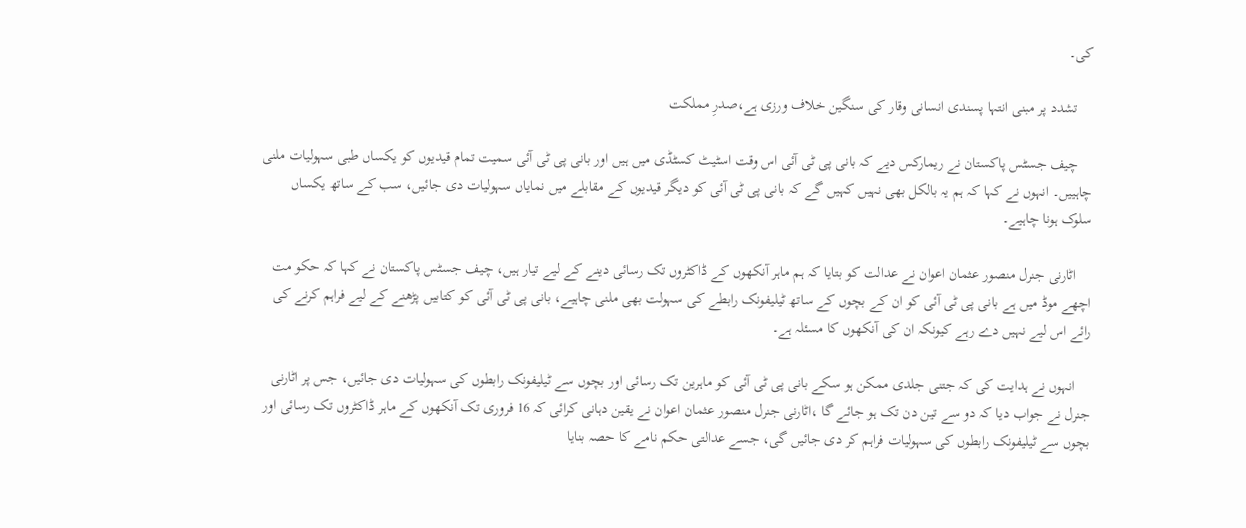کی۔

    تشدد پر مبنی انتہا پسندی انسانی وقار کی سنگین خلاف ورزی ہے،صدرِ مملکت

    چیف جسٹس پاکستان نے ریمارکس دیے کہ بانی پی ٹی آئی اس وقت اسٹیٹ کسٹڈی میں ہیں اور بانی پی ٹی آئی سمیت تمام قیدیوں کو یکساں طبی سہولیات ملنی چاہییں۔ انہوں نے کہا کہ ہم یہ بالکل بھی نہیں کہیں گے کہ بانی پی ٹی آئی کو دیگر قیدیوں کے مقابلے میں نمایاں سہولیات دی جائیں، سب کے ساتھ یکساں سلوک ہونا چاہیے۔

    اٹارنی جنرل منصور عثمان اعوان نے عدالت کو بتایا کہ ہم ماہر آنکھوں کے ڈاکٹروں تک رسائی دینے کے لیے تیار ہیں، چیف جسٹس پاکستان نے کہا کہ حکو مت اچھے موڈ میں ہے بانی پی ٹی آئی کو ان کے بچوں کے ساتھ ٹیلیفونک رابطے کی سہولت بھی ملنی چاہیے، بانی پی ٹی آئی کو کتابیں پڑھنے کے لیے فراہم کرنے کی رائے اس لیے نہیں دے رہے کیونکہ ان کی آنکھوں کا مسئلہ ہے۔

    انہوں نے ہدایت کی کہ جتنی جلدی ممکن ہو سکے بانی پی ٹی آئی کو ماہرین تک رسائی اور بچوں سے ٹیلیفونک رابطوں کی سہولیات دی جائیں، جس پر اٹارنی جنرل نے جواب دیا کہ دو سے تین دن تک ہو جائے گا ،اٹارنی جنرل منصور عثمان اعوان نے یقین دہانی کرائی کہ 16 فروری تک آنکھوں کے ماہر ڈاکٹروں تک رسائی اور بچوں سے ٹیلیفونک رابطوں کی سہولیات فراہم کر دی جائیں گی، جسے عدالتی حکم نامے کا حصہ بنایا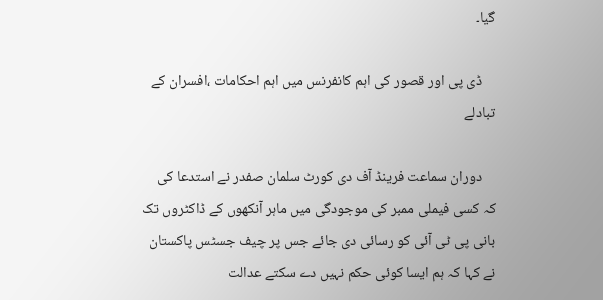گیا۔

    ڈی پی اور قصور کی اہم کانفرنس میں اہم احکامات ،افسران کے تبادلے

    دوران سماعت فرینڈ آف دی کورٹ سلمان صفدر نے استدعا کی کہ کسی فیملی ممبر کی موجودگی میں ماہر آنکھوں کے ڈاکٹروں تک بانی پی ٹی آئی کو رسائی دی جائے جس پر چیف جسٹس پاکستان نے کہا کہ ہم ایسا کوئی حکم نہیں دے سکتے عدالت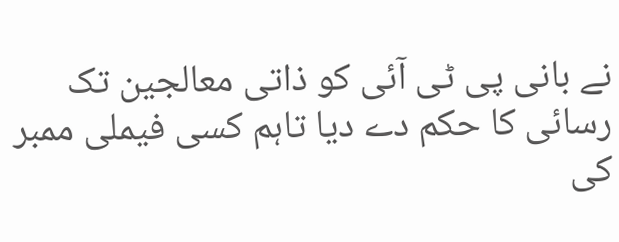نے بانی پی ٹی آئی کو ذاتی معالجین تک رسائی کا حکم دے دیا تاہم کسی فیملی ممبر کی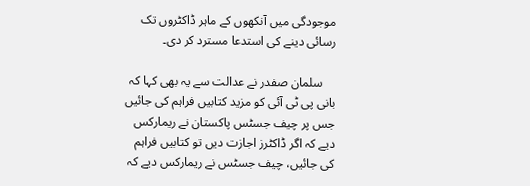موجودگی میں آنکھوں کے ماہر ڈاکٹروں تک رسائی دینے کی استدعا مسترد کر دی۔

    سلمان صفدر نے عدالت سے یہ بھی کہا کہ بانی پی ٹی آئی کو مزید کتابیں فراہم کی جائیں جس پر چیف جسٹس پاکستان نے ریمارکس دیے کہ اگر ڈاکٹرز اجازت دیں تو کتابیں فراہم کی جائیں، چیف جسٹس نے ریمارکس دیے کہ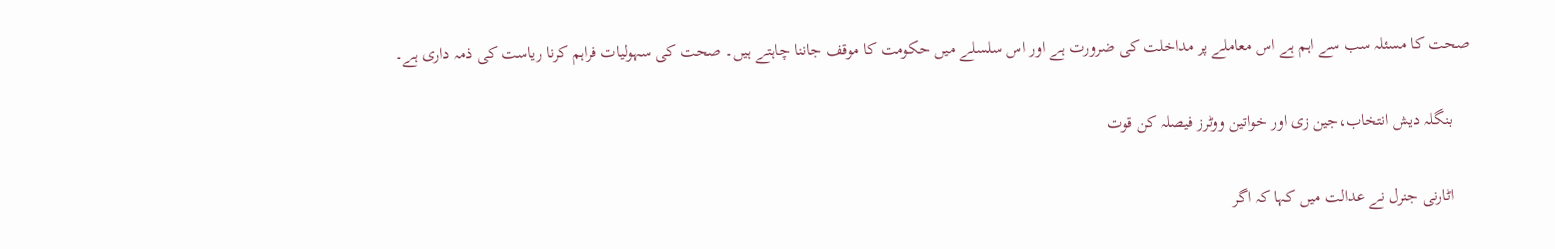صحت کا مسئلہ سب سے اہم ہے اس معاملے پر مداخلت کی ضرورت ہے اور اس سلسلے میں حکومت کا موقف جاننا چاہتے ہیں۔ صحت کی سہولیات فراہم کرنا ریاست کی ذمہ داری ہے۔

    بنگلہ دیش انتخاب،جین زی اور خواتین ووٹرز فیصلہ کن قوت

    اٹارنی جنرل نے عدالت میں کہا کہ اگر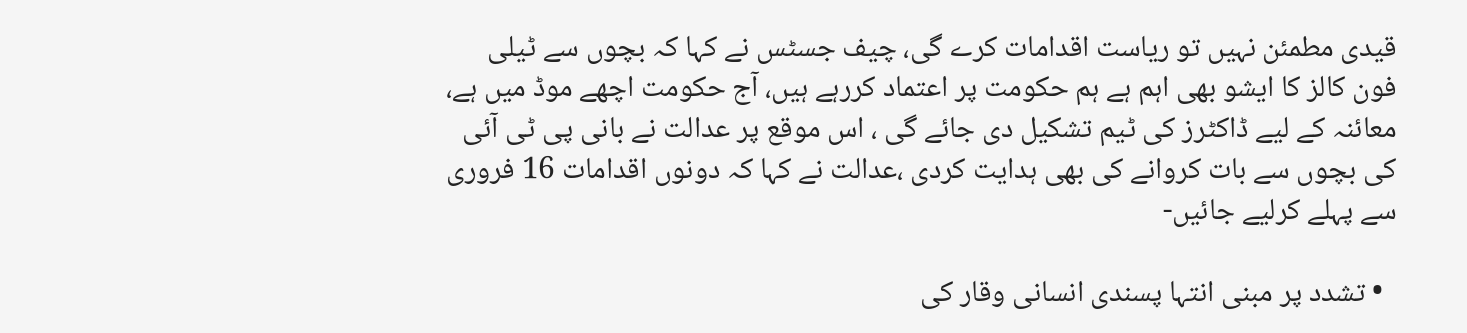قیدی مطمئن نہیں تو ریاست اقدامات کرے گی، چیف جسٹس نے کہا کہ بچوں سے ٹیلی فون کالز کا ایشو بھی اہم ہے ہم حکومت پر اعتماد کررہے ہیں، آج حکومت اچھے موڈ میں ہے، معائنہ کے لیے ڈاکٹرز کی ٹیم تشکیل دی جائے گی ، اس موقع پر عدالت نے بانی پی ٹی آئی کی بچوں سے بات کروانے کی بھی ہدایت کردی ،عدالت نے کہا کہ دونوں اقدامات 16 فروری سے پہلے کرلیے جائیں-

  • تشدد پر مبنی انتہا پسندی انسانی وقار کی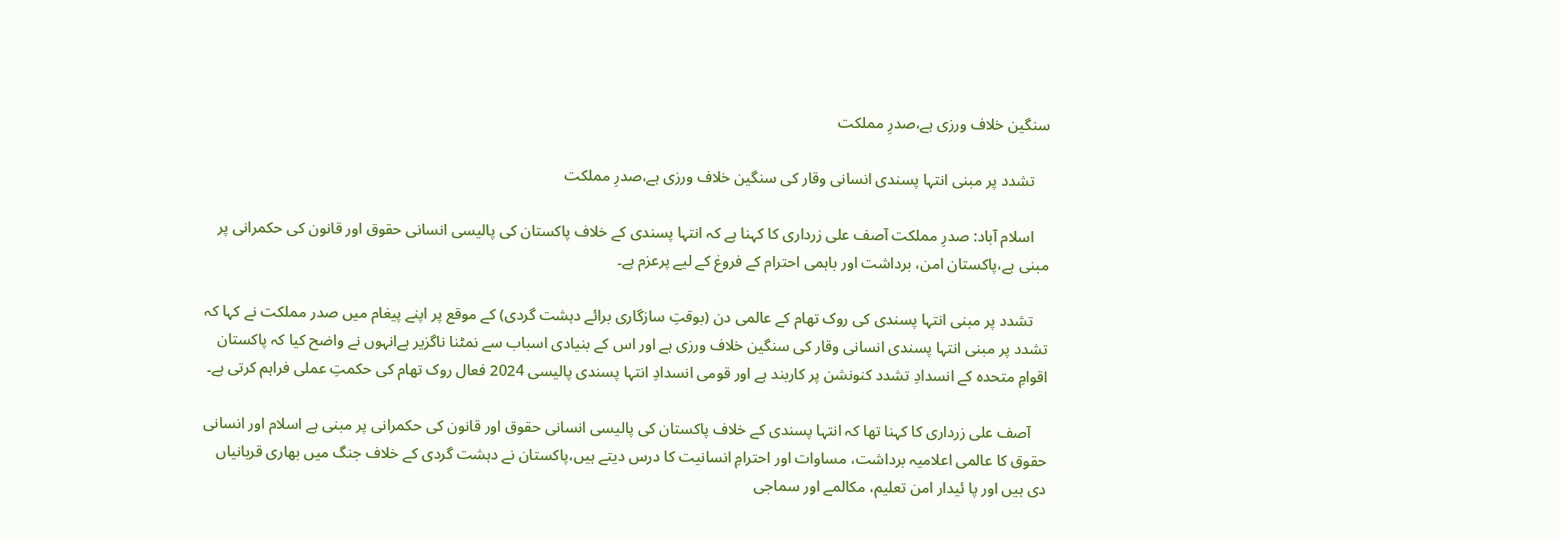سنگین خلاف ورزی ہے،صدرِ مملکت

    تشدد پر مبنی انتہا پسندی انسانی وقار کی سنگین خلاف ورزی ہے،صدرِ مملکت

    اسلام آباد: صدرِ مملکت آصف علی زرداری کا کہنا ہے کہ انتہا پسندی کے خلاف پاکستان کی پالیسی انسانی حقوق اور قانون کی حکمرانی پر مبنی ہے،پاکستان امن، برداشت اور باہمی احترام کے فروغ کے لیے پرعزم ہے۔

    تشدد پر مبنی انتہا پسندی کی روک تھام کے عالمی دن (بوقتِ سازگاری برائے دہشت گردی) کے موقع پر اپنے پیغام میں صدر مملکت نے کہا کہ تشدد پر مبنی انتہا پسندی انسانی وقار کی سنگین خلاف ورزی ہے اور اس کے بنیادی اسباب سے نمٹنا ناگزیر ہےانہوں نے واضح کیا کہ پاکستان اقوامِ متحدہ کے انسدادِ تشدد کنونشن پر کاربند ہے اور قومی انسدادِ انتہا پسندی پالیسی 2024 فعال روک تھام کی حکمتِ عملی فراہم کرتی ہے۔

    آصف علی زرداری کا کہنا تھا کہ انتہا پسندی کے خلاف پاکستان کی پالیسی انسانی حقوق اور قانون کی حکمرانی پر مبنی ہے اسلام اور انسانی حقوق کا عالمی اعلامیہ برداشت، مساوات اور احترامِ انسانیت کا درس دیتے ہیں،پاکستان نے دہشت گردی کے خلاف جنگ میں بھاری قربانیاں دی ہیں اور پا ئیدار امن تعلیم، مکالمے اور سماجی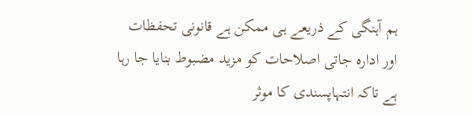ہم آہنگی کے ذریعے ہی ممکن ہے قانونی تحفظات اور ادارہ جاتی اصلاحات کو مزید مضبوط بنایا جا رہا ہے تاکہ انتہاپسندی کا موثر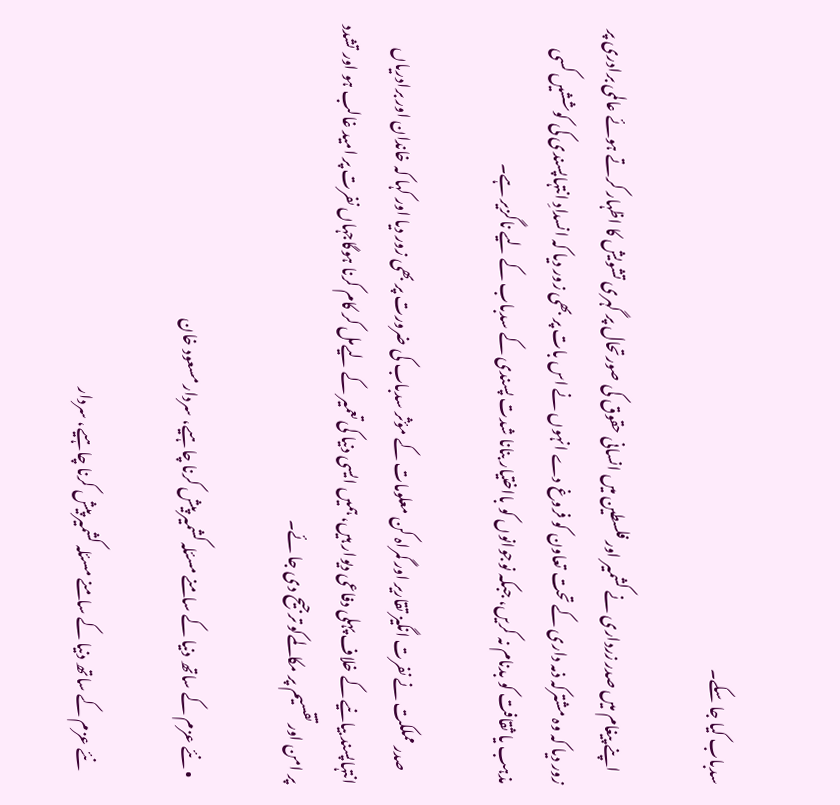سدباب کیا جا سکے۔

    اپنے پیغام میں صدر زرداری نے کشمیر اور فلسطین میں انسانی حقوق کی صورتحال پر گہری تشویش کا اظہار کرتے ہوئے عالمی برادری پر زور دیا کہ وہ مشترکہ ذمہ داری کے تحت تعاون کو فروغ دے انہوں نے اس بات پر بھی زور دیا کہ انسدادِ انتہاپسندی کی کوششیں کسی مذہب یا ثقافت کو بدنام نہ کریں، جبکہ نوجوانوں کو بااختیار بنانا شدت پسندی کے سدباب کے لیے ناگزیر ہے۔

    صدر مملکت نے نفرت انگیز تقاریر اور گمراہ کن معلومات کے مؤثر سدباب کی ضرورت پر بھی زور دیا اور کہا کہ خاندان اور برادریاں انتہاپسند بیانیے کے خلاف پہلی دفاعی دیوار ہیں، ہمیں ایسی دنیا کی تعمیر کے لیےمل کر کام کرنا ہوگاجہاں نفرت پر امید غالب ہو اور تشدد پر امن اور تقسیم پر مکالمےکو ترجیح دی جا ئے۔

  • نئے عزم کے ساتھ دنیا کے سامنے مسئلہ کشمیر پیش کرنا چاہیے، سردار مسعود خان

    نئے عزم کے ساتھ دنیا کے سامنے مسئلہ کشمیر پیش کرنا چاہیے، سردار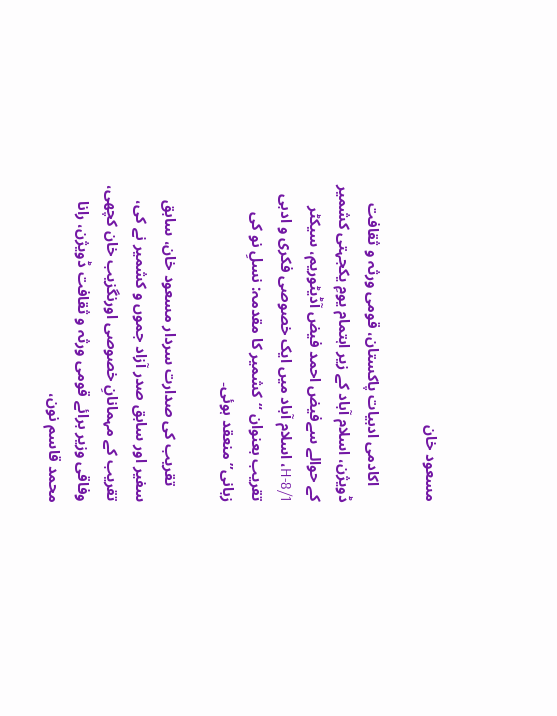مسعود خان

    اکادمی ادبیات پاکستان، قومی ورثہ و ثقافت ڈویژن، اسلام آباد کے زیر اہتمام یومِ یکجہتی کشمیر کے حوالے سےفیض احمد فیض آڈیٹوریم، سیکٹر H-8/1، اسلام آباد میں ایک خصوصی فکری و ادبی تقریب بعنوان “کشمیر کا مقدمہ: نسلِ نو کی زبانی” منعقد ہوئی۔

    تقریب کی صدارت سردار مسعود خان، سابق سفیر اور سابق صدر آزاد جموں و کشمیر نے کی، تقریب کے مہمانانِ خصوصی اورنگزیب خان کچھی، وفاقی وزیر برائے قومی ورثہ و ثقافت ڈویژن، رانا محمد قاسم نون،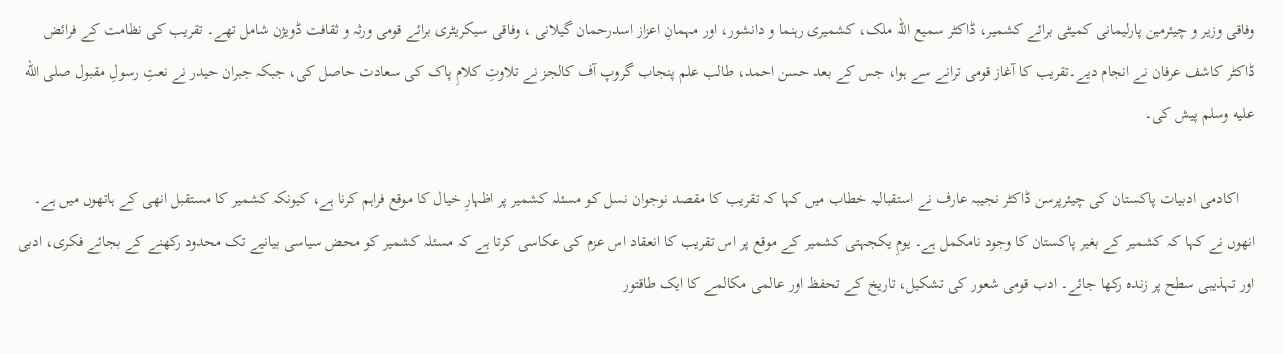وفاقی وزیر و چیئرمین پارلیمانی کمیٹی برائے کشمیر، ڈاکٹر سمیع اللہ ملک، کشمیری رہنما و دانشور، اور مہمانِ اعزاز اسدرحمان گیلانی ، وفاقی سیکریٹری برائے قومی ورثہ و ثقافت ڈویژن شامل تھے۔ تقریب کی نظامت کے فرائض ڈاکٹر کاشف عرفان نے انجام دیے۔تقریب کا آغاز قومی ترانے سے ہوا، جس کے بعد حسن احمد، طالب علم پنجاب گروپ آف کالجز نے تلاوتِ کلامِ پاک کی سعادت حاصل کی، جبکہ جبران حیدر نے نعتِ رسولِ مقبول صلى الله عليه وسلم پیش کی۔

    اکادمی ادبیات پاکستان کی چیئرپرسن ڈاکٹر نجیبہ عارف نے استقبالیہ خطاب میں کہا کہ تقریب کا مقصد نوجوان نسل کو مسئلہ کشمیر پر اظہارِ خیال کا موقع فراہم کرنا ہے، کیونکہ کشمیر کا مستقبل انھی کے ہاتھوں میں ہے۔ انھوں نے کہا کہ کشمیر کے بغیر پاکستان کا وجود نامکمل ہے۔ یومِ یکجہتی کشمیر کے موقع پر اس تقریب کا انعقاد اس عزم کی عکاسی کرتا ہے کہ مسئلہ کشمیر کو محض سیاسی بیانیے تک محدود رکھنے کے بجائے فکری، ادبی اور تہذیبی سطح پر زندہ رکھا جائے۔ ادب قومی شعور کی تشکیل، تاریخ کے تحفظ اور عالمی مکالمے کا ایک طاقتور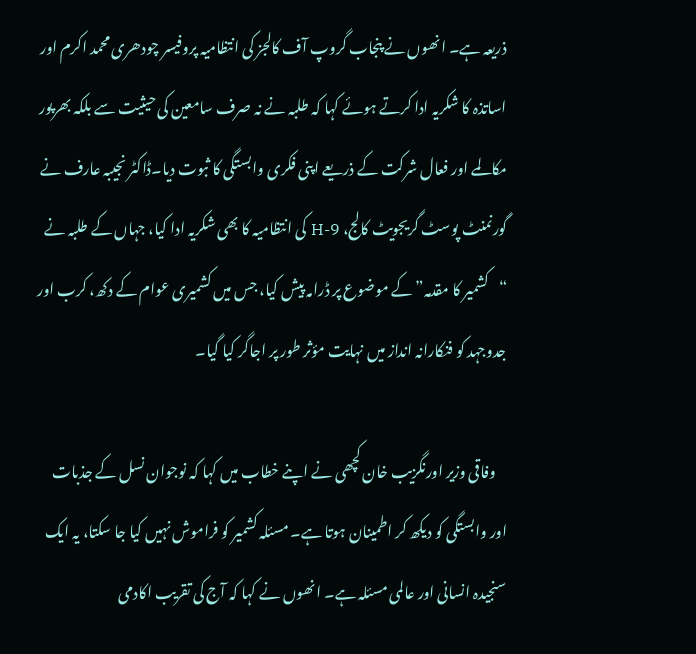ذریعہ ہے۔ انھوں نے پنجاب گروپ آف کالجز کی انتظامیہ پروفیسر چودھری محمد اکرم اور اساتذہ کا شکریہ ادا کرتے ہوئے کہا کہ طلبہ نے نہ صرف سامعین کی حیثیت سے بلکہ بھرپور مکالمے اور فعال شرکت کے ذریعے اپنی فکری وابستگی کا ثبوت دیا۔ڈاکٹر نجیبہ عارف نے گورنمنٹ پوسٹ گریجویٹ کالج، H-9 کی انتظامیہ کا بھی شکریہ ادا کیا، جہاں کے طلبہ نے “کشمیر کا مقدمہ” کے موضوع پر ڈرامہ پیش کیا، جس میں کشمیری عوام کے دکھ، کرب اور جدوجہد کو فنکارانہ انداز میں نہایت مؤثر طور پر اجاگر کیا گیا۔

    وفاقی وزیر اورنگزیب خان کچھی نے اپنے خطاب میں کہا کہ نوجوان نسل کے جذبات اور وابستگی کو دیکھ کر اطمینان ہوتا ہے۔ مسئلہ کشمیر کو فراموش نہیں کیا جا سکتا، یہ ایک سنجیدہ انسانی اور عالمی مسئلہ ہے۔ انھوں نے کہا کہ آج کی تقریب اکادمی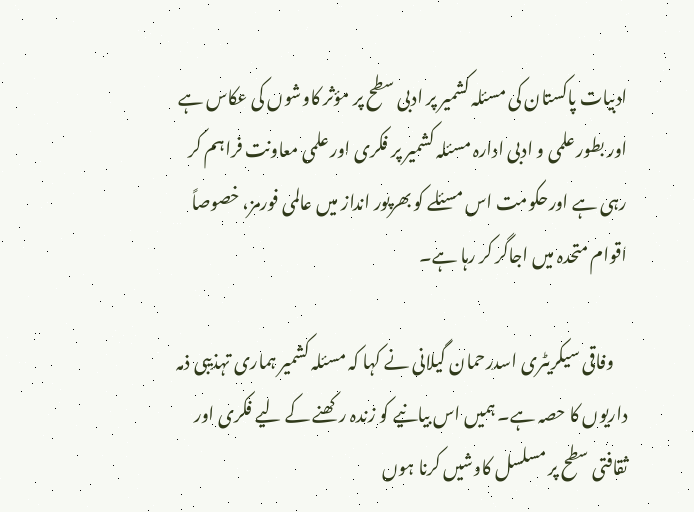ادبیات پاکستان کی مسئلہ کشمیر پر ادبی سطح پر مؤثر کاوشوں کی عکاس ہے اور بطور علمی و ادبی ادارہ مسئلہ کشمیر پر فکری اور علمی معاونت فراہم کر رہی ہے اورحکومت اس مسئلے کو بھرپور انداز میں عالمی فورمز، خصوصاً اقوام متحدہ میں اجاگر کر رہا ہے۔

    وفاقی سیکریٹری اسدرحمان گیلانی نے کہا کہ مسئلہ کشمیر ہماری تہذیبی ذمہ داریوں کا حصہ ہے۔ ہمیں اس بیانیے کو زندہ رکھنے کے لیے فکری اور ثقافتی سطح پر مسلسل کاوشیں کرنا ہوں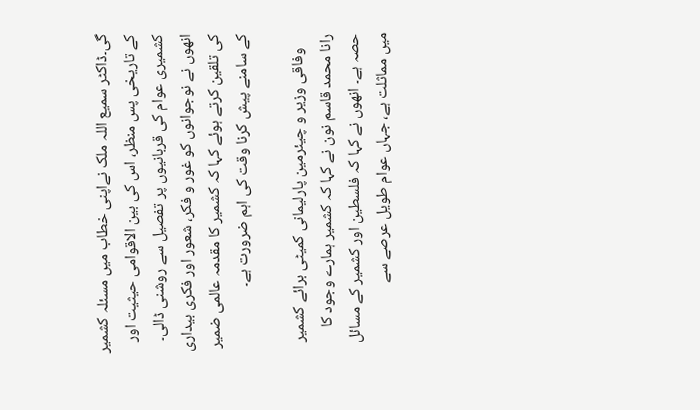گی۔ڈاکٹر سمیع اللہ ملک نےاپنی خطاب میں مسئلہ کشمیر کے تاریخی پس منظر، اس کی بین الاقوامی حیثیت اور کشمیری عوام کی قربانیوں پر تفصیل سے روشنی ڈالی۔ انھوں نے نوجوانوں کو غور و فکر، شعور اور فکری بیداری کی تلقین کرتے ہوئے کہا کہ کشمیر کا مقدمہ عالمی ضمیر کے سامنے پیش کرنا وقت کی اہم ضرورت ہے۔

    وفاقی وزیر و چیئرمین پارلیمانی کمیٹی برائے کشمیر رانا محمد قاسم نون نے کہا کہ کشمیر ہمارے وجود کا حصہ ہے۔ انھوں نے کہا کہ فلسطین اور کشمیر کے مسائل میں مماثلت ہے، جہاں عوام طویل عرصے سے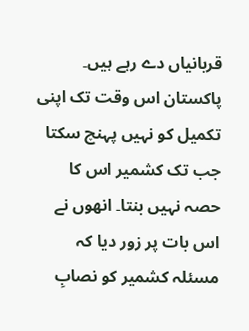قربانیاں دے رہے ہیں۔ پاکستان اس وقت تک اپنی تکمیل کو نہیں پہنچ سکتا جب تک کشمیر اس کا حصہ نہیں بنتا۔ انھوں نے اس بات پر زور دیا کہ مسئلہ کشمیر کو نصابِ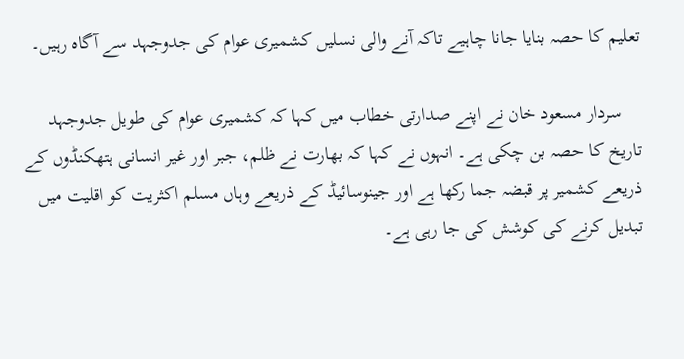تعلیم کا حصہ بنایا جانا چاہیے تاکہ آنے والی نسلیں کشمیری عوام کی جدوجہد سے آگاہ رہیں۔

    سردار مسعود خان نے اپنے صدارتی خطاب میں کہا کہ کشمیری عوام کی طویل جدوجہد تاریخ کا حصہ بن چکی ہے۔ انہوں نے کہا کہ بھارت نے ظلم، جبر اور غیر انسانی ہتھکنڈوں کے ذریعے کشمیر پر قبضہ جما رکھا ہے اور جینوسائیڈ کے ذریعے وہاں مسلم اکثریت کو اقلیت میں تبدیل کرنے کی کوشش کی جا رہی ہے۔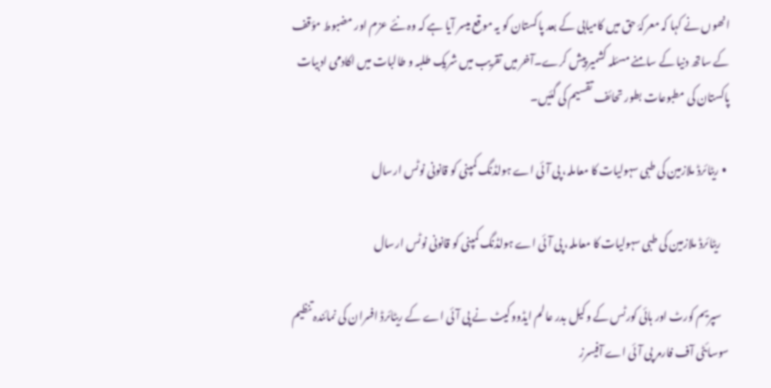انھوں نے کہا کہ معرکۂ حق میں کامیابی کے بعد پاکستان کو یہ موقع میسر آیا ہے کہ وہ نئے عزم اور مضبوط مؤقف کے ساتھ دنیا کے سامنے مسئلہ کشمیر پیش کرے۔آخر میں تقریب میں شریک طلبہ و طالبات میں اکادمی ادبیات پاکستان کی مطبوعات بطور تحائف تقسیم کی گئیں۔

  • ریٹائرڈ ملازمین کی طبی سہولیات کا معاملہ، پی آئی اے ہولڈنگ کمپنی کو قانونی نوٹس ارسال

    ریٹائرڈ ملازمین کی طبی سہولیات کا معاملہ، پی آئی اے ہولڈنگ کمپنی کو قانونی نوٹس ارسال

    سپریم کورٹ اور ہائی کورٹس کے وکیل بدر عالم ایڈووکیٹ نے پی آئی اے کے ریٹائرڈ افسران کی نمائندہ تنظیم سوسائٹی آف فارمر پی آئی اے آفیسرز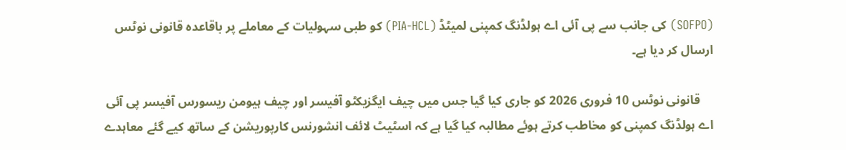(SOFPO) کی جانب سے پی آئی اے ہولڈنگ کمپنی لمیٹڈ (PIA-HCL) کو طبی سہولیات کے معاملے پر باقاعدہ قانونی نوٹس ارسال کر دیا ہے۔

    قانونی نوٹس 10 فروری 2026 کو جاری کیا گیا جس میں چیف ایگزیکٹو آفیسر اور چیف ہیومن ریسورس آفیسر پی آئی اے ہولڈنگ کمپنی کو مخاطب کرتے ہوئے مطالبہ کیا گیا ہے کہ اسٹیٹ لائف انشورنس کارپوریشن کے ساتھ کیے گئے معاہدے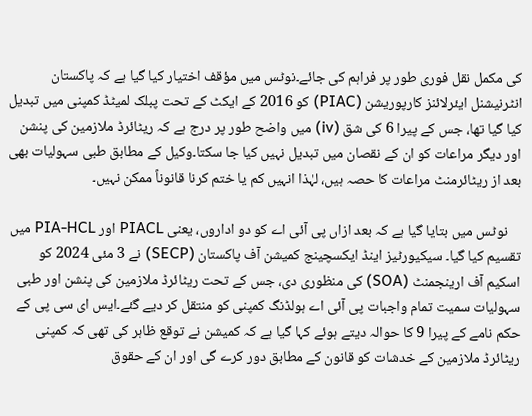کی مکمل نقل فوری طور پر فراہم کی جائے۔نوٹس میں مؤقف اختیار کیا گیا ہے کہ پاکستان انٹرنیشنل ایئرلائنز کارپوریشن (PIAC) کو 2016 کے ایکٹ کے تحت پبلک لمیٹڈ کمپنی میں تبدیل کیا گیا تھا، جس کے پیرا 6 کی شق (iv) میں واضح طور پر درج ہے کہ ریٹائرڈ ملازمین کی پنشن اور دیگر مراعات کو ان کے نقصان میں تبدیل نہیں کیا جا سکتا۔وکیل کے مطابق طبی سہولیات بھی بعد از ریٹائرمنٹ مراعات کا حصہ ہیں، لہٰذا انہیں کم یا ختم کرنا قانوناً ممکن نہیں۔

    نوٹس میں بتایا گیا ہے کہ بعد ازاں پی آئی اے کو دو اداروں، یعنی PIACL اور PIA-HCL میں تقسیم کیا گیا۔ سیکیورٹیز اینڈ ایکسچینج کمیشن آف پاکستان (SECP) نے 3 مئی 2024 کو اسکیم آف ارینجمنٹ (SOA) کی منظوری دی، جس کے تحت ریٹائرڈ ملازمین کی پنشن اور طبی سہولیات سمیت تمام واجبات پی آئی اے ہولڈنگ کمپنی کو منتقل کر دیے گئے۔ایس ای سی پی کے حکم نامے کے پیرا 9 کا حوالہ دیتے ہوئے کہا گیا ہے کہ کمیشن نے توقع ظاہر کی تھی کہ کمپنی ریٹائرڈ ملازمین کے خدشات کو قانون کے مطابق دور کرے گی اور ان کے حقوق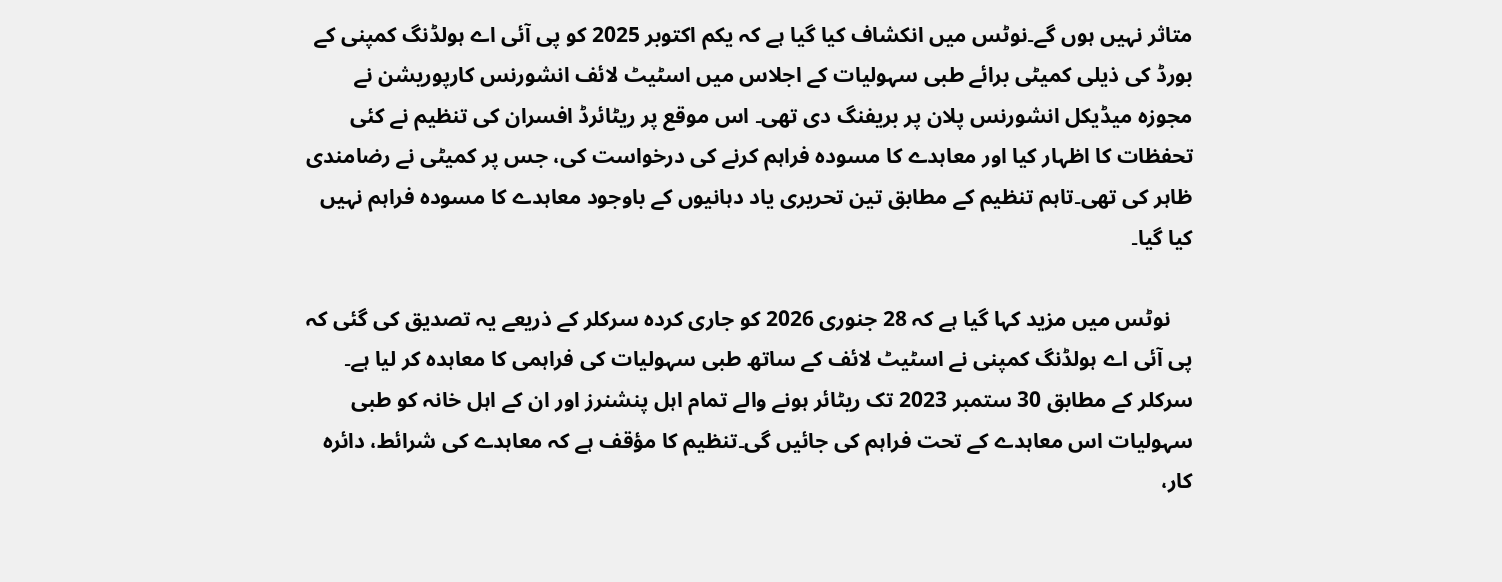متاثر نہیں ہوں گے۔نوٹس میں انکشاف کیا گیا ہے کہ یکم اکتوبر 2025 کو پی آئی اے ہولڈنگ کمپنی کے بورڈ کی ذیلی کمیٹی برائے طبی سہولیات کے اجلاس میں اسٹیٹ لائف انشورنس کارپوریشن نے مجوزہ میڈیکل انشورنس پلان پر بریفنگ دی تھی۔ اس موقع پر ریٹائرڈ افسران کی تنظیم نے کئی تحفظات کا اظہار کیا اور معاہدے کا مسودہ فراہم کرنے کی درخواست کی، جس پر کمیٹی نے رضامندی ظاہر کی تھی۔تاہم تنظیم کے مطابق تین تحریری یاد دہانیوں کے باوجود معاہدے کا مسودہ فراہم نہیں کیا گیا۔

    نوٹس میں مزید کہا گیا ہے کہ 28 جنوری 2026 کو جاری کردہ سرکلر کے ذریعے یہ تصدیق کی گئی کہ پی آئی اے ہولڈنگ کمپنی نے اسٹیٹ لائف کے ساتھ طبی سہولیات کی فراہمی کا معاہدہ کر لیا ہے۔ سرکلر کے مطابق 30 ستمبر 2023 تک ریٹائر ہونے والے تمام اہل پنشنرز اور ان کے اہل خانہ کو طبی سہولیات اس معاہدے کے تحت فراہم کی جائیں گی۔تنظیم کا مؤقف ہے کہ معاہدے کی شرائط، دائرہ کار،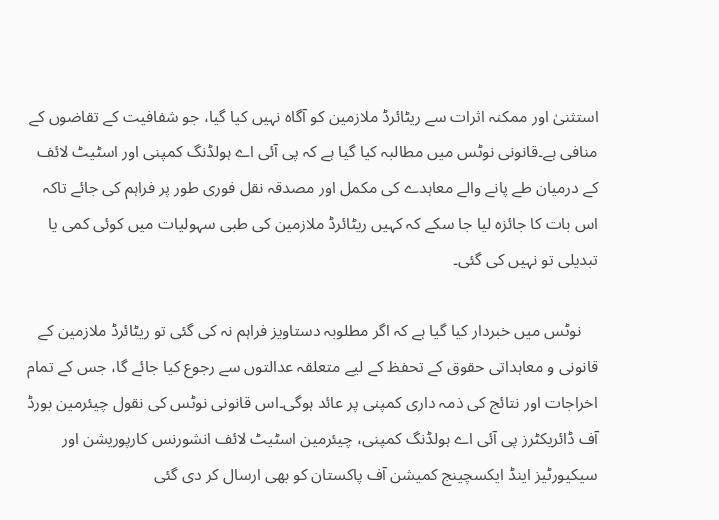استثنیٰ اور ممکنہ اثرات سے ریٹائرڈ ملازمین کو آگاہ نہیں کیا گیا، جو شفافیت کے تقاضوں کے منافی ہے۔قانونی نوٹس میں مطالبہ کیا گیا ہے کہ پی آئی اے ہولڈنگ کمپنی اور اسٹیٹ لائف کے درمیان طے پانے والے معاہدے کی مکمل اور مصدقہ نقل فوری طور پر فراہم کی جائے تاکہ اس بات کا جائزہ لیا جا سکے کہ کہیں ریٹائرڈ ملازمین کی طبی سہولیات میں کوئی کمی یا تبدیلی تو نہیں کی گئی۔

    نوٹس میں خبردار کیا گیا ہے کہ اگر مطلوبہ دستاویز فراہم نہ کی گئی تو ریٹائرڈ ملازمین کے قانونی و معاہداتی حقوق کے تحفظ کے لیے متعلقہ عدالتوں سے رجوع کیا جائے گا، جس کے تمام اخراجات اور نتائج کی ذمہ داری کمپنی پر عائد ہوگی۔اس قانونی نوٹس کی نقول چیئرمین بورڈ آف ڈائریکٹرز پی آئی اے ہولڈنگ کمپنی، چیئرمین اسٹیٹ لائف انشورنس کارپوریشن اور سیکیورٹیز اینڈ ایکسچینج کمیشن آف پاکستان کو بھی ارسال کر دی گئی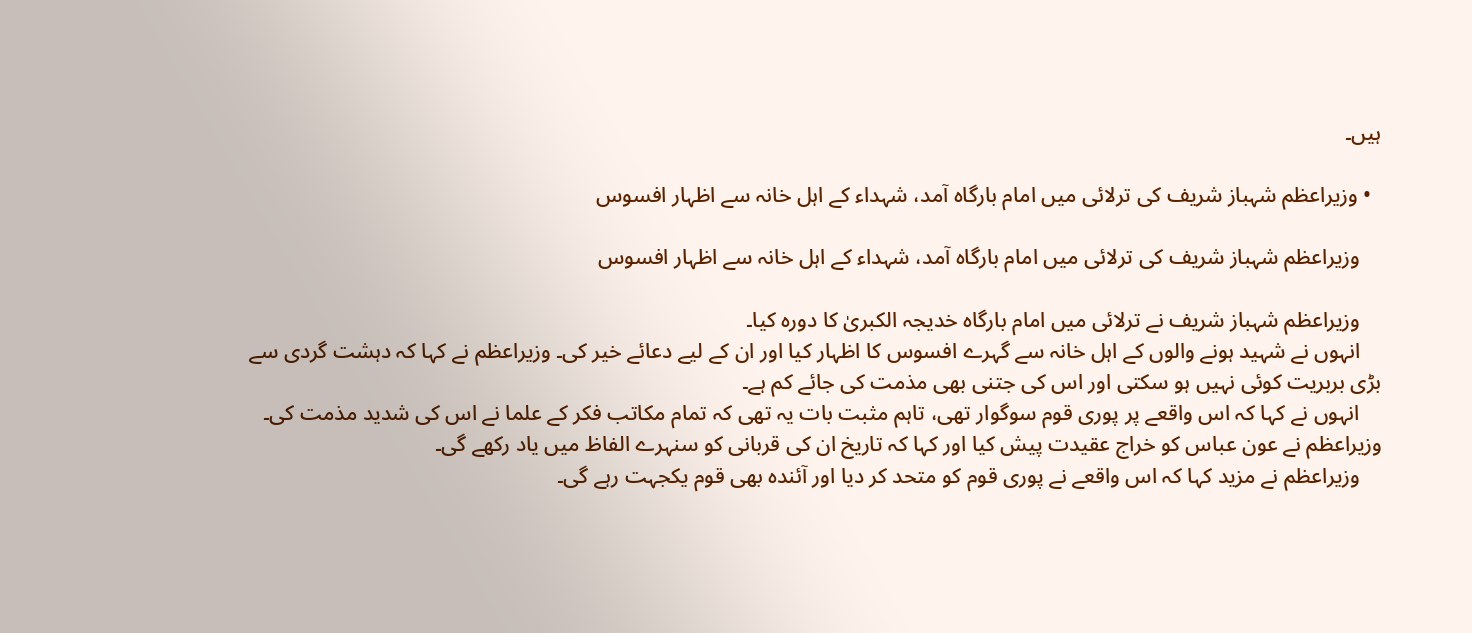ہیں۔

  • وزیراعظم شہباز شریف کی ترلائی میں امام بارگاہ آمد، شہداء کے اہل خانہ سے اظہار افسوس

    وزیراعظم شہباز شریف کی ترلائی میں امام بارگاہ آمد، شہداء کے اہل خانہ سے اظہار افسوس

    وزیراعظم شہباز شریف نے ترلائی میں امام بارگاہ خدیجہ الکبریٰ کا دورہ کیا۔
    انہوں نے شہید ہونے والوں کے اہل خانہ سے گہرے افسوس کا اظہار کیا اور ان کے لیے دعائے خیر کی۔ وزیراعظم نے کہا کہ دہشت گردی سے بڑی بربریت کوئی نہیں ہو سکتی اور اس کی جتنی بھی مذمت کی جائے کم ہے۔
    انہوں نے کہا کہ اس واقعے پر پوری قوم سوگوار تھی، تاہم مثبت بات یہ تھی کہ تمام مکاتب فکر کے علما نے اس کی شدید مذمت کی۔ وزیراعظم نے عون عباس کو خراج عقیدت پیش کیا اور کہا کہ تاریخ ان کی قربانی کو سنہرے الفاظ میں یاد رکھے گی۔
    وزیراعظم نے مزید کہا کہ اس واقعے نے پوری قوم کو متحد کر دیا اور آئندہ بھی قوم یکجہت رہے گی۔